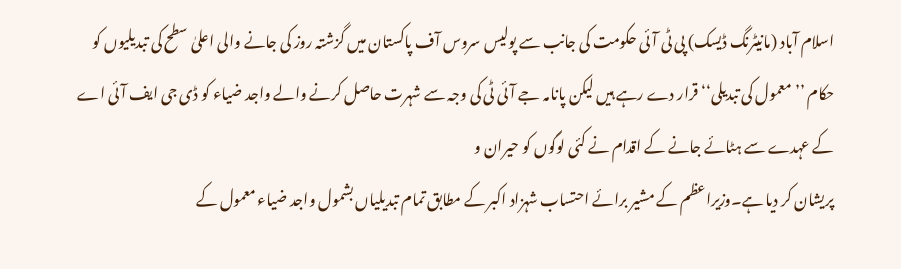اسلام آباد (مانیٹرنگ ڈیسک) پی ٹی آئی حکومت کی جانب سے پولیس سروس آف پاکستان میں گزشتہ روز کی جانے والی اعلیٰ سطح کی تبدیلیوں کو حکام ’’معمول کی تبدیلی‘‘ قرار دے رہے ہیں لیکن پانامہ جے آئی ٹی کی وجہ سے شہرت حاصل کرنے والے واجد ضیاء کو ڈی جی ایف آئی اے کے عہدے سے ہٹائے جانے کے اقدام نے کئی لوگوں کو حیران و
پریشان کر دیا ہے۔وزیراعظم کے مشیر برائے احتساب شہزاد اکبر کے مطابق تمام تبدیلیاں بشمول واجد ضیاء معمول کے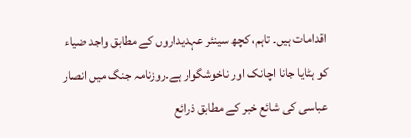اقدامات ہیں۔ تاہم، کچھ سینئر عہدیداروں کے مطابق واجد ضیاء کو ہٹایا جانا اچانک اور ناخوشگوار ہے۔روزنامہ جنگ میں انصار عباسی کی شائع خبر کے مطابق ذرائع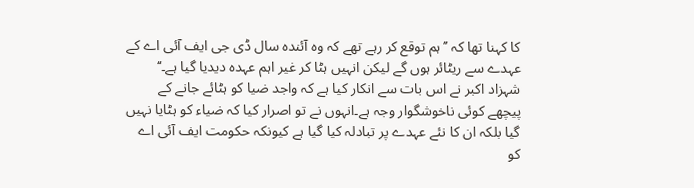کا کہنا تھا کہ ’’ہم توقع کر رہے تھے کہ وہ آئندہ سال ڈی جی ایف آئی اے کے عہدے سے ریٹائر ہوں گے لیکن انہیں ہٹا کر غیر اہم عہدہ دیدیا گیا ہے۔‘‘ شہزاد اکبر نے اس بات سے انکار کیا ہے کہ واجد ضیا کو ہٹائے جانے کے پیچھے کوئی ناخوشگوار وجہ ہے۔انہوں نے تو اصرار کیا کہ ضیاء کو ہٹایا نہیں گیا بلکہ ان کا نئے عہدے پر تبادلہ کیا گیا ہے کیونکہ حکومت ایف آئی اے کو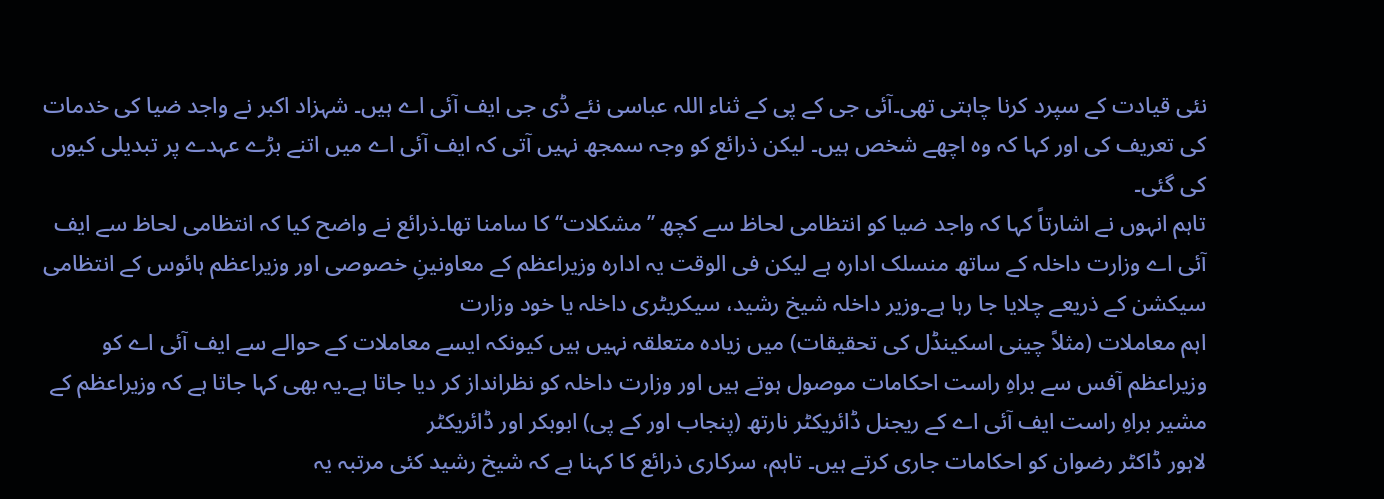نئی قیادت کے سپرد کرنا چاہتی تھی۔آئی جی کے پی کے ثناء اللہ عباسی نئے ڈی جی ایف آئی اے ہیں۔ شہزاد اکبر نے واجد ضیا کی خدمات کی تعریف کی اور کہا کہ وہ اچھے شخص ہیں۔ لیکن ذرائع کو وجہ سمجھ نہیں آتی کہ ایف آئی اے میں اتنے بڑے عہدے پر تبدیلی کیوں کی گئی۔
تاہم انہوں نے اشارتاً کہا کہ واجد ضیا کو انتظامی لحاظ سے کچھ ’’مشکلات‘‘ کا سامنا تھا۔ذرائع نے واضح کیا کہ انتظامی لحاظ سے ایف آئی اے وزارت داخلہ کے ساتھ منسلک ادارہ ہے لیکن فی الوقت یہ ادارہ وزیراعظم کے معاونینِ خصوصی اور وزیراعظم ہائوس کے انتظامی سیکشن کے ذریعے چلایا جا رہا ہے۔وزیر داخلہ شیخ رشید، سیکریٹری داخلہ یا خود وزارت
اہم معاملات (مثلاً چینی اسکینڈل کی تحقیقات) میں زیادہ متعلقہ نہیں ہیں کیونکہ ایسے معاملات کے حوالے سے ایف آئی اے کو وزیراعظم آفس سے براہِ راست احکامات موصول ہوتے ہیں اور وزارت داخلہ کو نظرانداز کر دیا جاتا ہے۔یہ بھی کہا جاتا ہے کہ وزیراعظم کے مشیر براہِ راست ایف آئی اے کے ریجنل ڈائریکٹر نارتھ (پنجاب اور کے پی) ابوبکر اور ڈائریکٹر
لاہور ڈاکٹر رضوان کو احکامات جاری کرتے ہیں۔ تاہم، سرکاری ذرائع کا کہنا ہے کہ شیخ رشید کئی مرتبہ یہ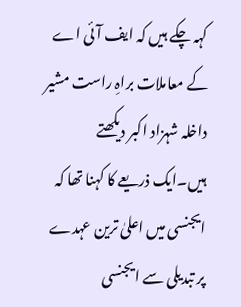کہہ چکے ہیں کہ ایف آئی اے کے معاملات براہِ راست مشیر داخلہ شہزاد اکبر دیکھتے ہیں۔ایک ذریعے کا کہنا تھا کہ ایجنسی میں اعلیٰ ترین عہدے پر تبدیلی سے ایجنسی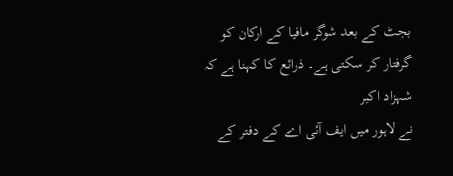بجٹ کے بعد شوگر مافیا کے ارکان کو گرفتار کر سکتی ہے۔ ذرائع کا کہنا ہے کہ شہزاد اکبر
نے لاہور میں ایف آئی اے کے دفتر کے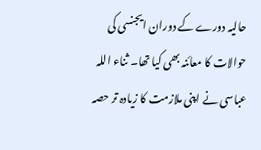حالیہ دورے کے دوران ایجنسی کی حوالات کا معائنہ بھی کیا تھا۔ ثناء اللہ عباسی نے اپنی ملازمت کا زیادہ تر حصہ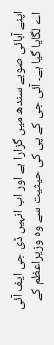اپنے آبائی صوبے سندھ میں گزارا ہے اور اب انہیں ڈی جی ایف آئی اے لگایا گیا ہے۔ آئی جی کے پی کی حیثیت سے وہ وزیراعظم کے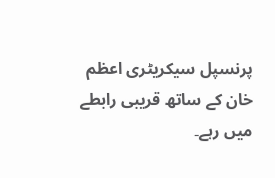پرنسپل سیکریٹری اعظم خان کے ساتھ قریبی رابطے میں رہے۔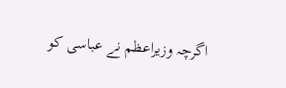اگرچہ وزیراعظم نے عباسی کو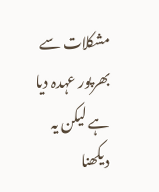مشکلات سے بھرپور عہدہ دیا ہے لیکن یہ دیکھنا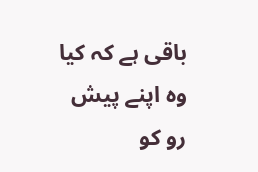باقی ہے کہ کیا وہ اپنے پیش رو کو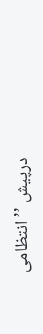درپیش ’’انتظامی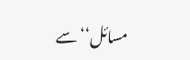مسائل‘‘ سے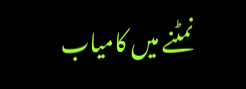نمٹنے میں کامیاب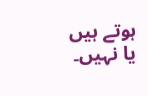ہوتے ہیں یا نہیں۔